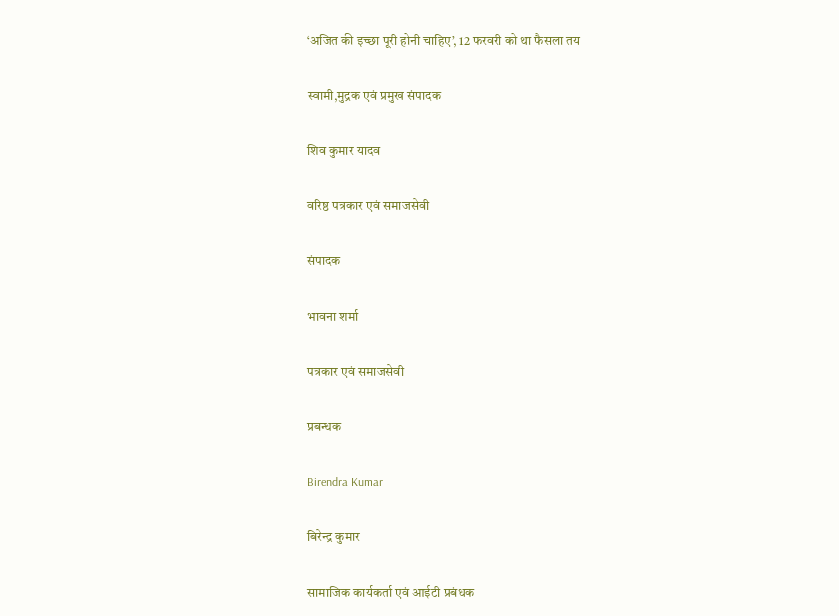‘अजित की इच्छा पूरी होनी चाहिए’, 12 फरवरी को था फैसला तय

स्वामी,मुद्रक एवं प्रमुख संपादक

शिव कुमार यादव

वरिष्ठ पत्रकार एवं समाजसेवी

संपादक

भावना शर्मा

पत्रकार एवं समाजसेवी

प्रबन्धक

Birendra Kumar

बिरेन्द्र कुमार

सामाजिक कार्यकर्ता एवं आईटी प्रबंधक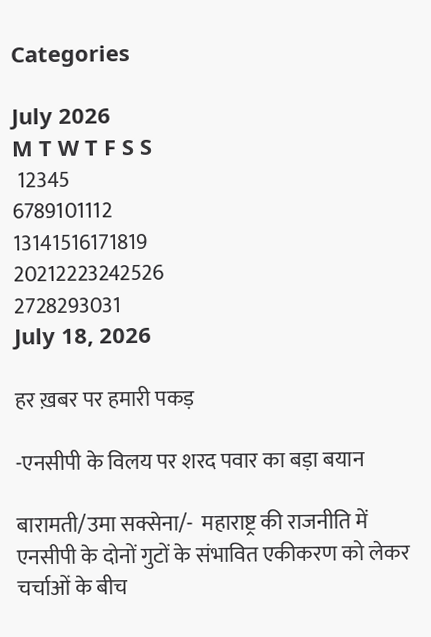Categories

July 2026
M T W T F S S
 12345
6789101112
13141516171819
20212223242526
2728293031
July 18, 2026

हर ख़बर पर हमारी पकड़

-एनसीपी के विलय पर शरद पवार का बड़ा बयान

बारामती/उमा सक्सेना/-  महाराष्ट्र की राजनीति में एनसीपी के दोनों गुटों के संभावित एकीकरण को लेकर चर्चाओं के बीच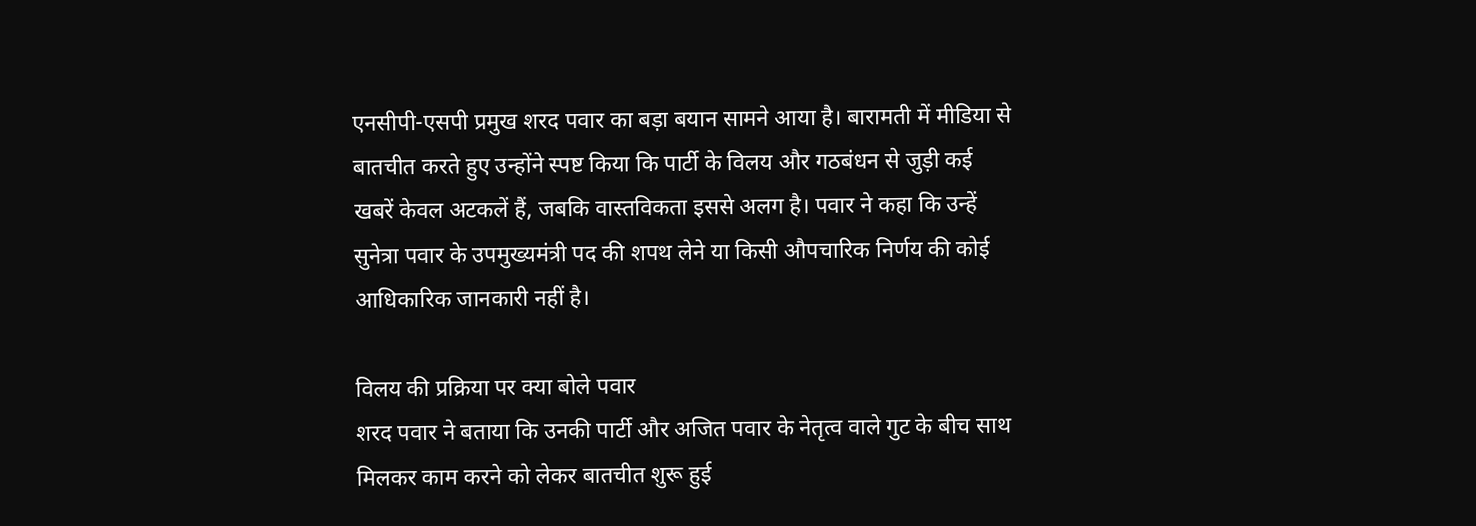एनसीपी-एसपी प्रमुख शरद पवार का बड़ा बयान सामने आया है। बारामती में मीडिया से बातचीत करते हुए उन्होंने स्पष्ट किया कि पार्टी के विलय और गठबंधन से जुड़ी कई खबरें केवल अटकलें हैं, जबकि वास्तविकता इससे अलग है। पवार ने कहा कि उन्हें सुनेत्रा पवार के उपमुख्यमंत्री पद की शपथ लेने या किसी औपचारिक निर्णय की कोई आधिकारिक जानकारी नहीं है।

विलय की प्रक्रिया पर क्या बोले पवार
शरद पवार ने बताया कि उनकी पार्टी और अजित पवार के नेतृत्व वाले गुट के बीच साथ मिलकर काम करने को लेकर बातचीत शुरू हुई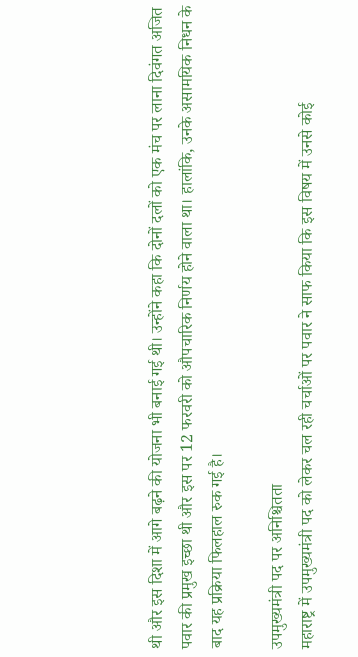थी और इस दिशा में आगे बढ़ने की योजना भी बनाई गई थी। उन्होंने कहा कि दोनों दलों को एक मंच पर लाना दिवंगत अजित पवार की प्रमुख इच्छा थी और इस पर 12 फरवरी को औपचारिक निर्णय होने वाला था। हालांकि, उनके असामयिक निधन के बाद यह प्रक्रिया फिलहाल रुक गई है।

उपमुख्यमंत्री पद पर अनिश्चितता
महाराष्ट्र में उपमुख्यमंत्री पद को लेकर चल रही चर्चाओं पर पवार ने साफ किया कि इस विषय में उनसे कोई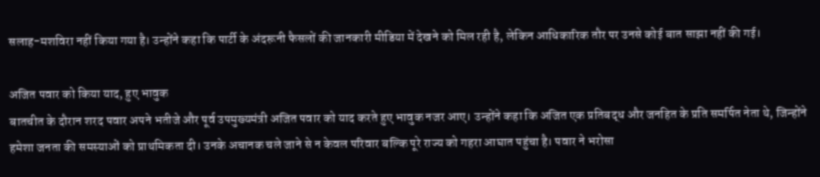सलाह-मशविरा नहीं किया गया है। उन्होंने कहा कि पार्टी के अंदरूनी फैसलों की जानकारी मीडिया में देखने को मिल रही है, लेकिन आधिकारिक तौर पर उनसे कोई बात साझा नहीं की गई।

अजित पवार को किया याद, हुए भावुक
बातचीत के दौरान शरद पवार अपने भतीजे और पूर्व उपमुख्यमंत्री अजित पवार को याद करते हुए भावुक नजर आए। उन्होंने कहा कि अजित एक प्रतिबद्ध और जनहित के प्रति समर्पित नेता थे, जिन्होंने हमेशा जनता की समस्याओं को प्राथमिकता दी। उनके अचानक चले जाने से न केवल परिवार बल्कि पूरे राज्य को गहरा आघात पहुंचा है। पवार ने भरोसा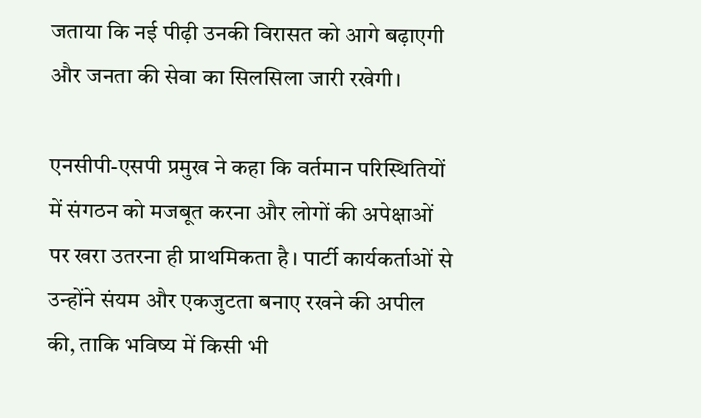जताया कि नई पीढ़ी उनकी विरासत को आगे बढ़ाएगी और जनता की सेवा का सिलसिला जारी रखेगी।

एनसीपी-एसपी प्रमुख ने कहा कि वर्तमान परिस्थितियों में संगठन को मजबूत करना और लोगों की अपेक्षाओं पर खरा उतरना ही प्राथमिकता है। पार्टी कार्यकर्ताओं से उन्होंने संयम और एकजुटता बनाए रखने की अपील की, ताकि भविष्य में किसी भी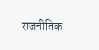राजनीतिक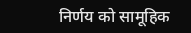निर्णय को सामूहिक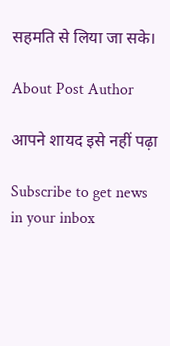सहमति से लिया जा सके।

About Post Author

आपने शायद इसे नहीं पढ़ा

Subscribe to get news in your inbox